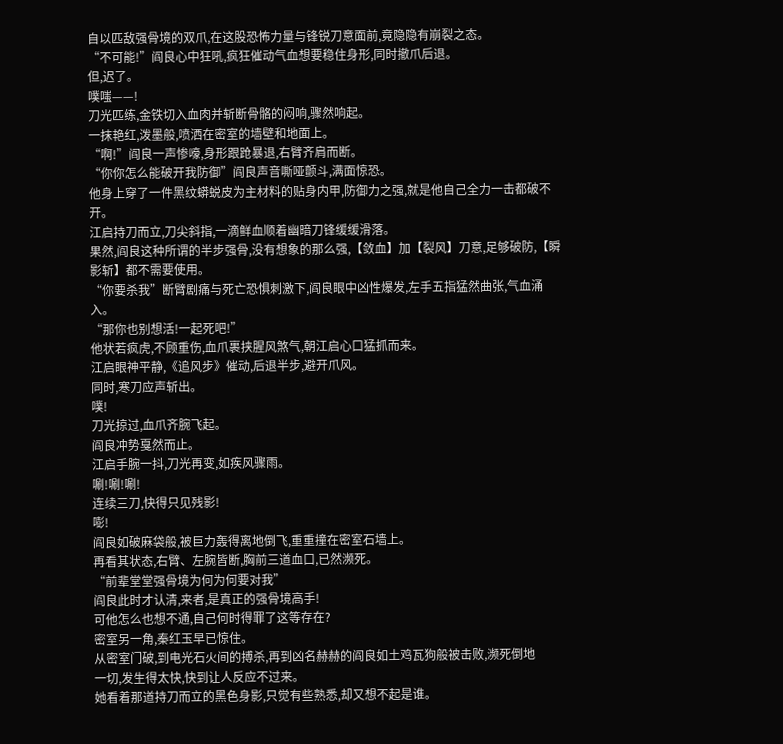自以匹敌强骨境的双爪,在这股恐怖力量与锋锐刀意面前,竟隐隐有崩裂之态。
“不可能!”阎良心中狂吼,疯狂催动气血想要稳住身形,同时撤爪后退。
但,迟了。
噗嗤——!
刀光匹练,金铁切入血肉并斩断骨骼的闷响,骤然响起。
一抹艳红,泼墨般,喷洒在密室的墙壁和地面上。
“啊!”阎良一声惨嚎,身形跟跄暴退,右臂齐肩而断。
“你你怎么能破开我防御”阎良声音嘶哑颤斗,满面惊恐。
他身上穿了一件黑纹蟒蜕皮为主材料的贴身内甲,防御力之强,就是他自己全力一击都破不开。
江启持刀而立,刀尖斜指,一滴鲜血顺着幽暗刀锋缓缓滑落。
果然,阎良这种所谓的半步强骨,没有想象的那么强,【敛血】加【裂风】刀意,足够破防,【瞬影斩】都不需要使用。
“你要杀我”断臂剧痛与死亡恐惧刺激下,阎良眼中凶性爆发,左手五指猛然曲张,气血涌入。
“那你也别想活!一起死吧!”
他状若疯虎,不顾重伤,血爪裹挟腥风煞气,朝江启心口猛抓而来。
江启眼神平静,《追风步》催动,后退半步,避开爪风。
同时,寒刀应声斩出。
噗!
刀光掠过,血爪齐腕飞起。
阎良冲势戛然而止。
江启手腕一抖,刀光再变,如疾风骤雨。
唰!唰!唰!
连续三刀,快得只见残影!
嘭!
阎良如破麻袋般,被巨力轰得离地倒飞,重重撞在密室石墙上。
再看其状态,右臂、左腕皆断,胸前三道血口,已然濒死。
“前辈堂堂强骨境为何为何要对我”
阎良此时才认清,来者,是真正的强骨境高手!
可他怎么也想不通,自己何时得罪了这等存在?
密室另一角,秦红玉早已惊住。
从密室门破,到电光石火间的搏杀,再到凶名赫赫的阎良如土鸡瓦狗般被击败,濒死倒地
一切,发生得太快,快到让人反应不过来。
她看着那道持刀而立的黑色身影,只觉有些熟悉,却又想不起是谁。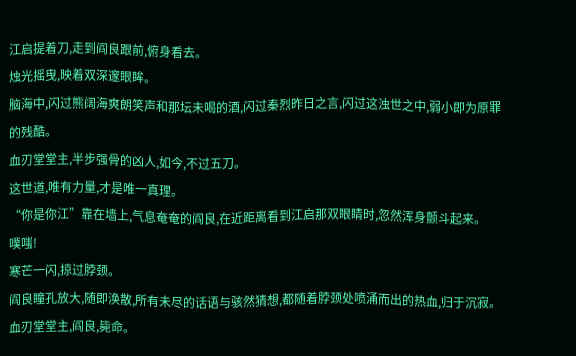江启提着刀,走到阎良跟前,俯身看去。
烛光摇曳,映着双深邃眼眸。
脑海中,闪过熊阔海爽朗笑声和那坛未喝的酒,闪过秦烈昨日之言,闪过这浊世之中,弱小即为原罪的残酷。
血刃堂堂主,半步强骨的凶人,如今,不过五刀。
这世道,唯有力量,才是唯一真理。
“你是你江”靠在墙上,气息奄奄的阎良,在近距离看到江启那双眼睛时,忽然浑身颤斗起来。
噗嗤!
寒芒一闪,掠过脖颈。
阎良瞳孔放大,随即涣散,所有未尽的话语与骇然猜想,都随着脖颈处喷涌而出的热血,归于沉寂。
血刃堂堂主,阎良,毙命。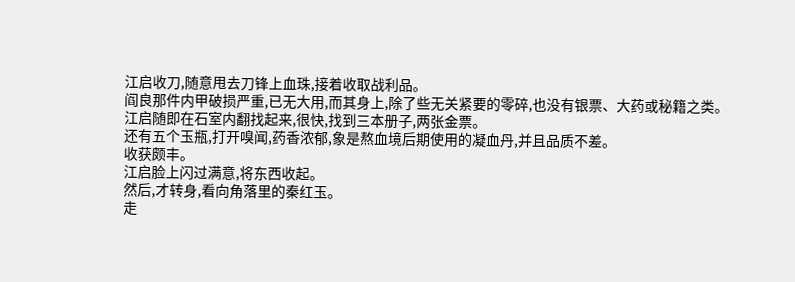江启收刀,随意甩去刀锋上血珠,接着收取战利品。
阎良那件内甲破损严重,已无大用,而其身上,除了些无关紧要的零碎,也没有银票、大药或秘籍之类。
江启随即在石室内翻找起来,很快,找到三本册子,两张金票。
还有五个玉瓶,打开嗅闻,药香浓郁,象是熬血境后期使用的凝血丹,并且品质不差。
收获颇丰。
江启脸上闪过满意,将东西收起。
然后,才转身,看向角落里的秦红玉。
走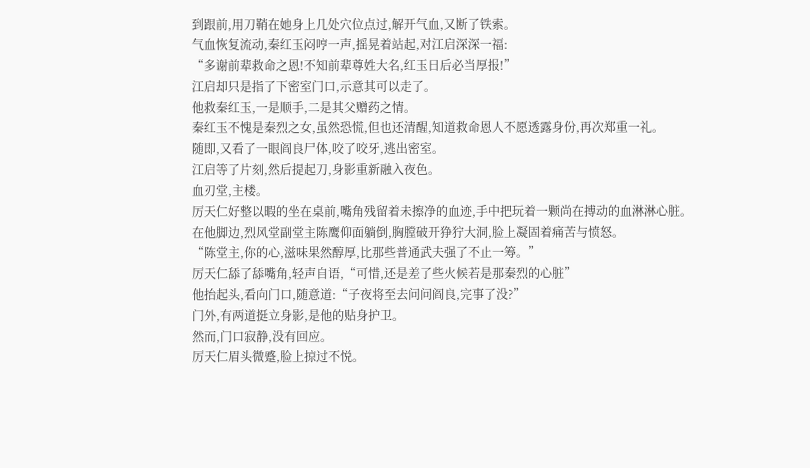到跟前,用刀鞘在她身上几处穴位点过,解开气血,又断了铁索。
气血恢复流动,秦红玉闷哼一声,摇晃着站起,对江启深深一福:
“多谢前辈救命之恩!不知前辈尊姓大名,红玉日后必当厚报!”
江启却只是指了下密室门口,示意其可以走了。
他救秦红玉,一是顺手,二是其父赠药之情。
秦红玉不愧是秦烈之女,虽然恐慌,但也还清醒,知道救命恩人不愿透露身份,再次郑重一礼。
随即,又看了一眼阎良尸体,咬了咬牙,逃出密室。
江启等了片刻,然后提起刀,身影重新融入夜色。
血刃堂,主楼。
厉天仁好整以暇的坐在桌前,嘴角残留着未擦净的血迹,手中把玩着一颗尚在搏动的血淋淋心脏。
在他脚边,烈风堂副堂主陈鹰仰面躺倒,胸膛破开狰狞大洞,脸上凝固着痛苦与愤怒。
“陈堂主,你的心,滋味果然醇厚,比那些普通武夫强了不止一筹。”
厉天仁舔了舔嘴角,轻声自语,“可惜,还是差了些火候若是那秦烈的心脏”
他抬起头,看向门口,随意道:“子夜将至去问问阎良,完事了没?”
门外,有两道挺立身影,是他的贴身护卫。
然而,门口寂静,没有回应。
厉天仁眉头微蹙,脸上掠过不悦。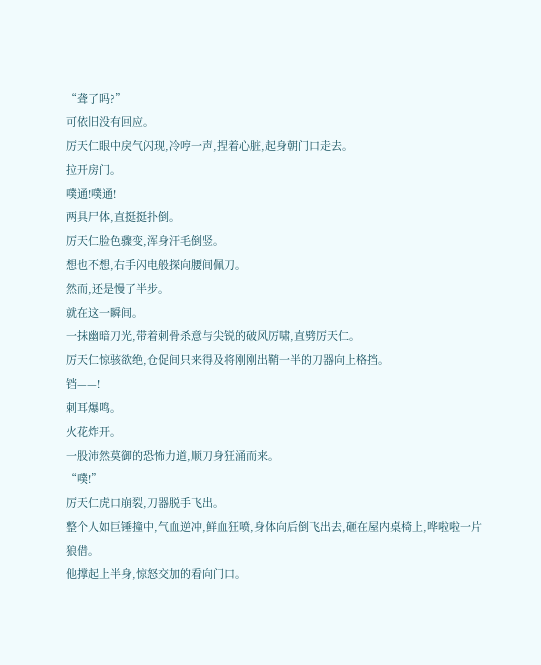“聋了吗?”
可依旧没有回应。
厉天仁眼中戾气闪现,冷哼一声,捏着心脏,起身朝门口走去。
拉开房门。
噗通!噗通!
两具尸体,直挺挺扑倒。
厉天仁脸色骤变,浑身汗毛倒竖。
想也不想,右手闪电般探向腰间佩刀。
然而,还是慢了半步。
就在这一瞬间。
一抹幽暗刀光,带着刺骨杀意与尖锐的破风厉啸,直劈厉天仁。
厉天仁惊骇欲绝,仓促间只来得及将刚刚出鞘一半的刀器向上格挡。
铛——!
刺耳爆鸣。
火花炸开。
一股沛然莫御的恐怖力道,顺刀身狂涌而来。
“噗!”
厉天仁虎口崩裂,刀器脱手飞出。
整个人如巨锤撞中,气血逆冲,鲜血狂喷,身体向后倒飞出去,砸在屋内桌椅上,哗啦啦一片狼借。
他撑起上半身,惊怒交加的看向门口。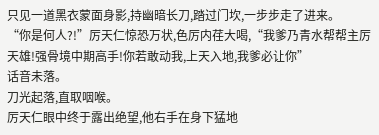只见一道黑衣蒙面身影,持幽暗长刀,踏过门坎,一步步走了进来。
“你是何人?!”厉天仁惊恐万状,色厉内荏大喝,“我爹乃青水帮帮主厉天雄!强骨境中期高手!你若敢动我,上天入地,我爹必让你”
话音未落。
刀光起落,直取咽喉。
厉天仁眼中终于露出绝望,他右手在身下猛地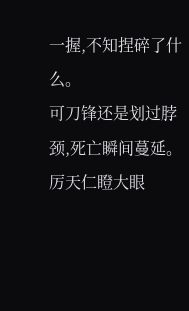一握,不知捏碎了什么。
可刀锋还是划过脖颈,死亡瞬间蔓延。
厉天仁瞪大眼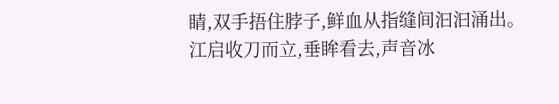睛,双手捂住脖子,鲜血从指缝间汩汩涌出。
江启收刀而立,垂眸看去,声音冰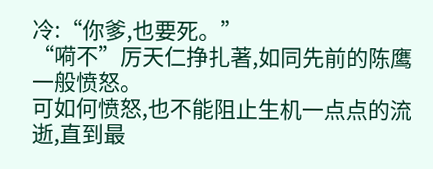冷:“你爹,也要死。”
“嗬不”厉天仁挣扎著,如同先前的陈鹰一般愤怒。
可如何愤怒,也不能阻止生机一点点的流逝,直到最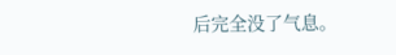后完全没了气息。